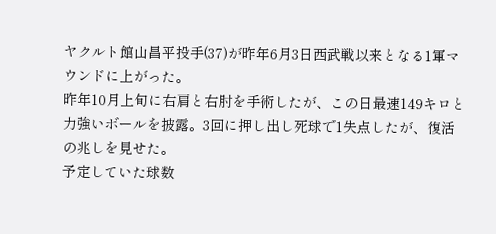ヤクルト館山昌平投手(37)が昨年6月3日西武戦以来となる1軍マウンドに上がった。
昨年10月上旬に右肩と右肘を手術したが、この日最速149キロと力強いボールを披露。3回に押し出し死球で1失点したが、復活の兆しを見せた。
予定していた球数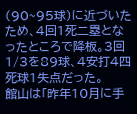(90~95球)に近づいたため、4回1死二塁となったところで降板。3回1/3を89球、4安打4四死球1失点だった。
館山は「昨年10月に手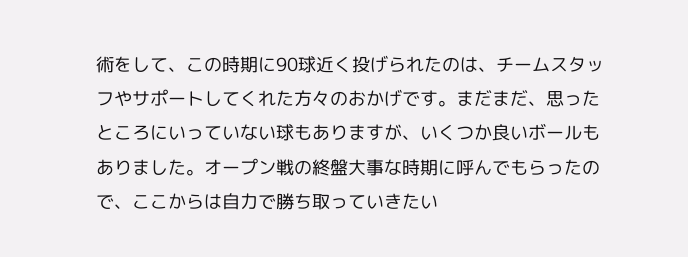術をして、この時期に90球近く投げられたのは、チームスタッフやサポートしてくれた方々のおかげです。まだまだ、思ったところにいっていない球もありますが、いくつか良いボールもありました。オープン戦の終盤大事な時期に呼んでもらったので、ここからは自力で勝ち取っていきたい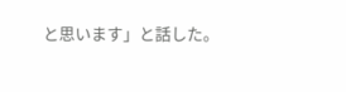と思います」と話した。